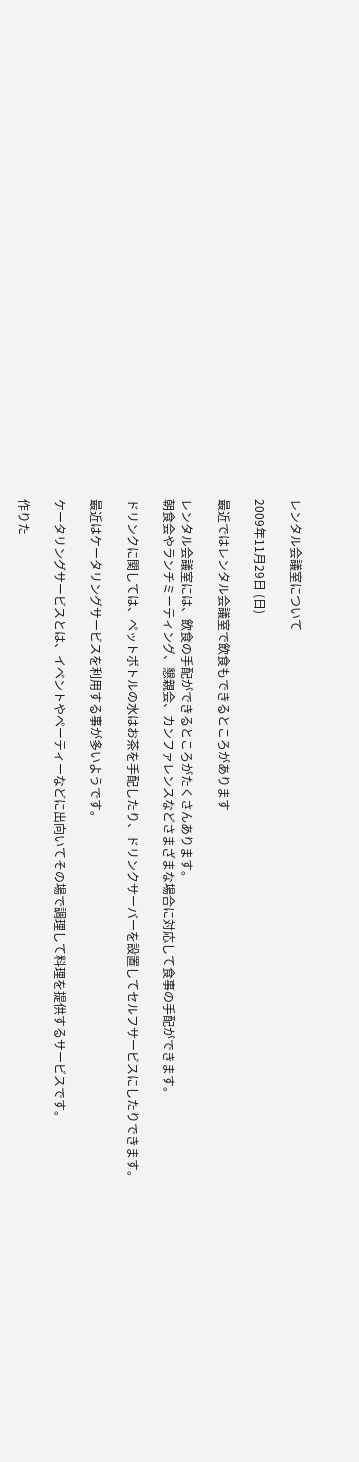レンタル会議室について

2009年11月29日 (日)

最近ではレンタル会議室で飲食もできるところがあります

レンタル会議室には、飲食の手配ができるところがたくさんあります。
朝食会やランチミーティング、懇親会、カンファレンスなどさまざまな場合に対応して食事の手配ができます。

ドリンクに関しては、ペットボトルの水はお茶を手配したり、ドリンクサーバーを設置してセルフサービスにしたりできます。

最近はケータリングサービスを利用する事が多いようです。

ケータリングサービスとは、イベントやペーティーなどに出向いてその場で調理して料理を提供するサービスです。

作りた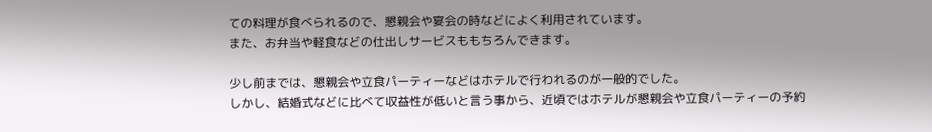ての料理が食べられるので、懇親会や宴会の時などによく利用されています。
また、お弁当や軽食などの仕出しサービスももちろんできます。

少し前までは、懇親会や立食パーティーなどはホテルで行われるのが一般的でした。
しかし、結婚式などに比べて収益性が低いと言う事から、近頃ではホテルが懇親会や立食パーティーの予約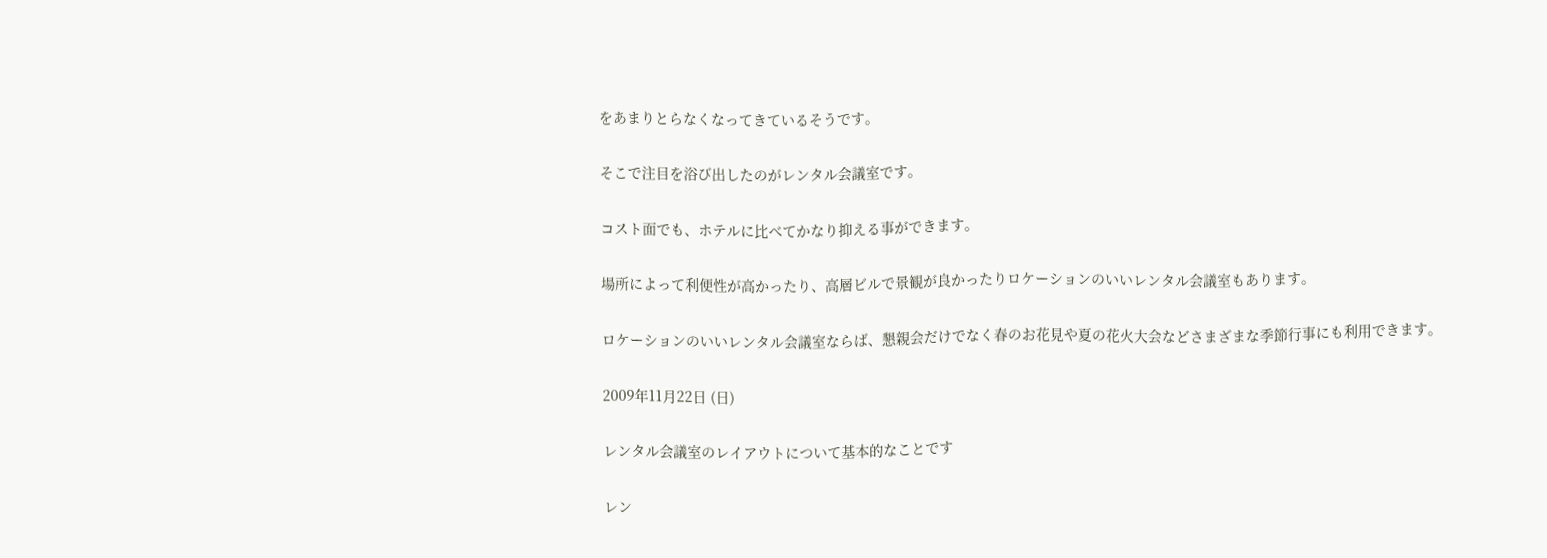をあまりとらなくなってきているそうです。

そこで注目を浴び出したのがレンタル会議室です。

コスト面でも、ホテルに比べてかなり抑える事ができます。

場所によって利便性が高かったり、高層ビルで景観が良かったりロケーションのいいレンタル会議室もあります。

ロケーションのいいレンタル会議室ならば、懇親会だけでなく春のお花見や夏の花火大会などさまざまな季節行事にも利用できます。

2009年11月22日 (日)

レンタル会議室のレイアウトについて基本的なことです

レン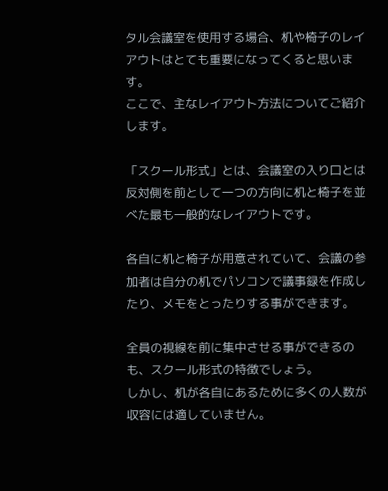タル会議室を使用する場合、机や椅子のレイアウトはとても重要になってくると思います。
ここで、主なレイアウト方法についてご紹介します。

「スクール形式」とは、会議室の入り口とは反対側を前として一つの方向に机と椅子を並べた最も一般的なレイアウトです。

各自に机と椅子が用意されていて、会議の参加者は自分の机でパソコンで議事録を作成したり、メモをとったりする事ができます。

全員の視線を前に集中させる事ができるのも、スクール形式の特徴でしょう。
しかし、机が各自にあるために多くの人数が収容には適していません。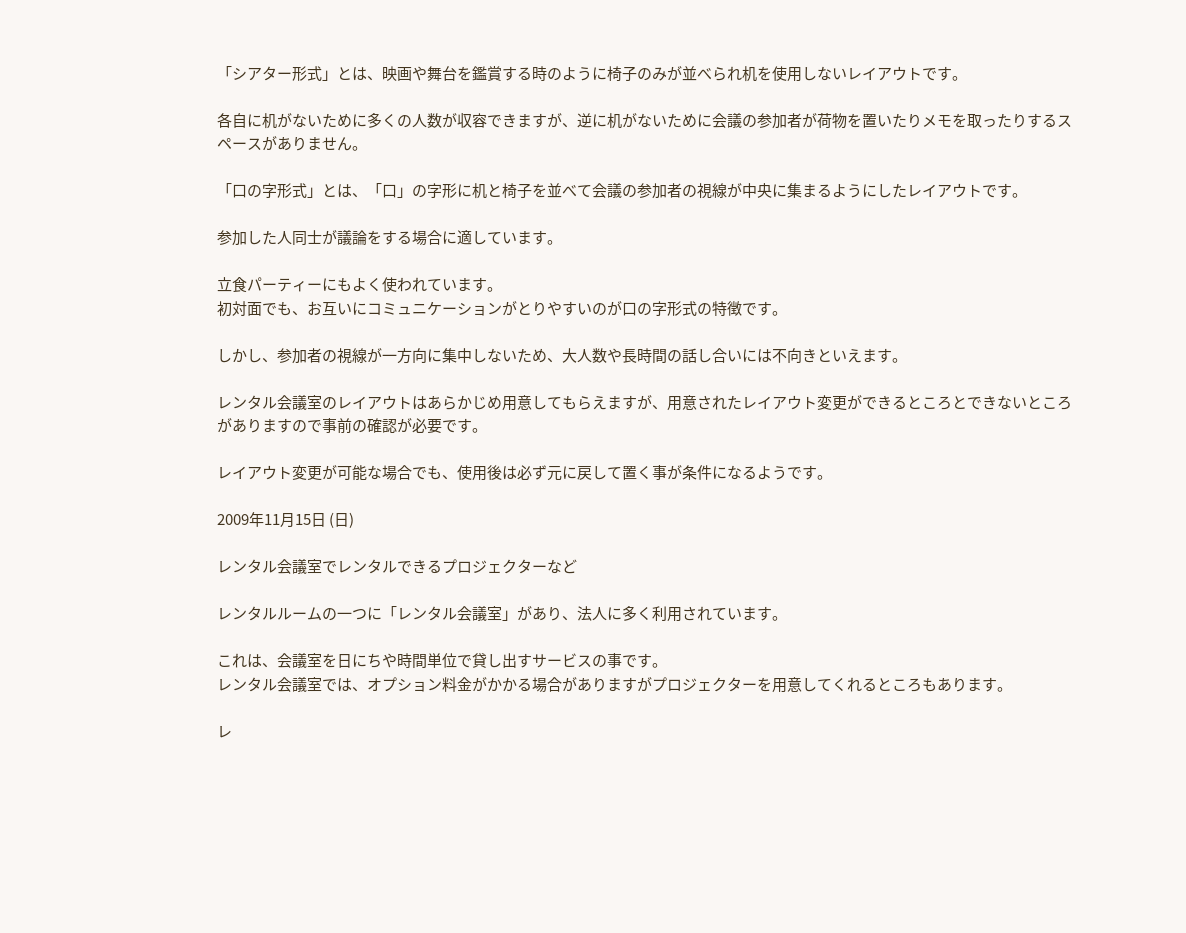「シアター形式」とは、映画や舞台を鑑賞する時のように椅子のみが並べられ机を使用しないレイアウトです。

各自に机がないために多くの人数が収容できますが、逆に机がないために会議の参加者が荷物を置いたりメモを取ったりするスペースがありません。

「口の字形式」とは、「口」の字形に机と椅子を並べて会議の参加者の視線が中央に集まるようにしたレイアウトです。

参加した人同士が議論をする場合に適しています。

立食パーティーにもよく使われています。
初対面でも、お互いにコミュニケーションがとりやすいのが口の字形式の特徴です。

しかし、参加者の視線が一方向に集中しないため、大人数や長時間の話し合いには不向きといえます。

レンタル会議室のレイアウトはあらかじめ用意してもらえますが、用意されたレイアウト変更ができるところとできないところがありますので事前の確認が必要です。

レイアウト変更が可能な場合でも、使用後は必ず元に戻して置く事が条件になるようです。

2009年11月15日 (日)

レンタル会議室でレンタルできるプロジェクターなど

レンタルルームの一つに「レンタル会議室」があり、法人に多く利用されています。

これは、会議室を日にちや時間単位で貸し出すサービスの事です。
レンタル会議室では、オプション料金がかかる場合がありますがプロジェクターを用意してくれるところもあります。

レ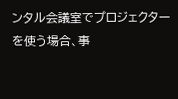ンタル会議室でプロジェクターを使う場合、事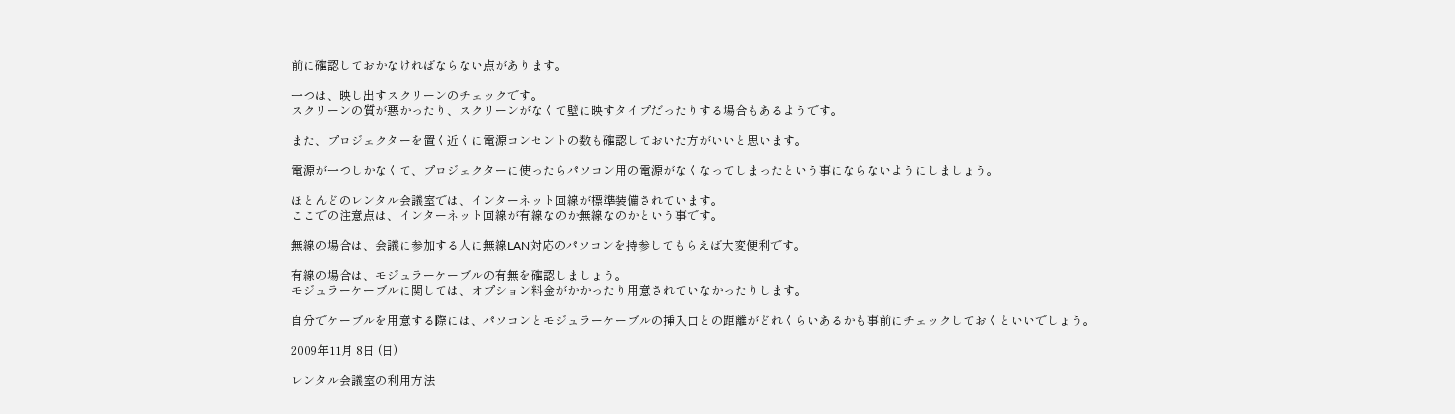前に確認しておかなければならない点があります。

一つは、映し出すスクリーンのチェックです。
スクリーンの質が悪かったり、スクリーンがなくて壁に映すタイプだったりする場合もあるようです。

また、プロジェクターを置く近くに電源コンセントの数も確認しておいた方がいいと思います。

電源が一つしかなくて、プロジェクターに使ったらパソコン用の電源がなくなってしまったという事にならないようにしましょう。

ほとんどのレンタル会議室では、インターネット回線が標準装備されています。
ここでの注意点は、インターネット回線が有線なのか無線なのかという事です。

無線の場合は、会議に参加する人に無線LAN対応のパソコンを持参してもらえば大変便利です。

有線の場合は、モジュラーケーブルの有無を確認しましょう。
モジュラーケーブルに関しては、オプション料金がかかったり用意されていなかったりします。

自分でケーブルを用意する際には、パソコンとモジュラーケーブルの挿入口との距離がどれくらいあるかも事前にチェックしておくといいでしょう。

2009年11月 8日 (日)

レンタル会議室の利用方法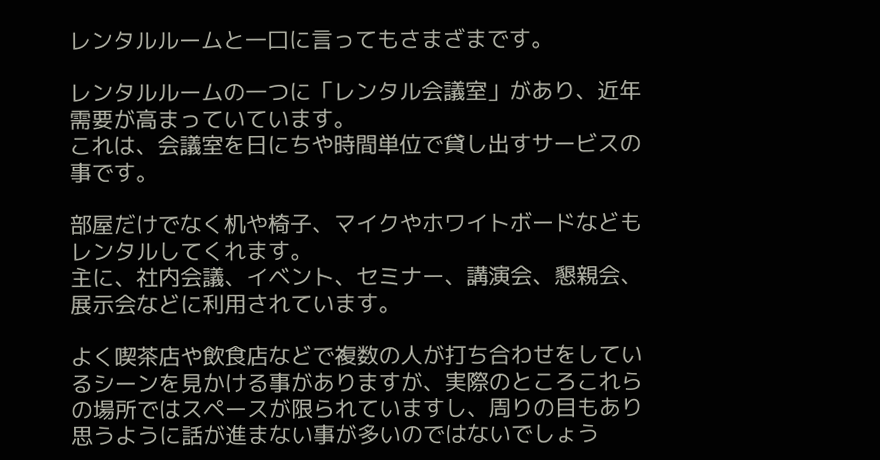レンタルルームと一口に言ってもさまざまです。

レンタルルームの一つに「レンタル会議室」があり、近年需要が高まっていています。
これは、会議室を日にちや時間単位で貸し出すサービスの事です。

部屋だけでなく机や椅子、マイクやホワイトボードなどもレンタルしてくれます。
主に、社内会議、イベント、セミナー、講演会、懇親会、展示会などに利用されています。

よく喫茶店や飲食店などで複数の人が打ち合わせをしているシーンを見かける事がありますが、実際のところこれらの場所ではスペースが限られていますし、周りの目もあり思うように話が進まない事が多いのではないでしょう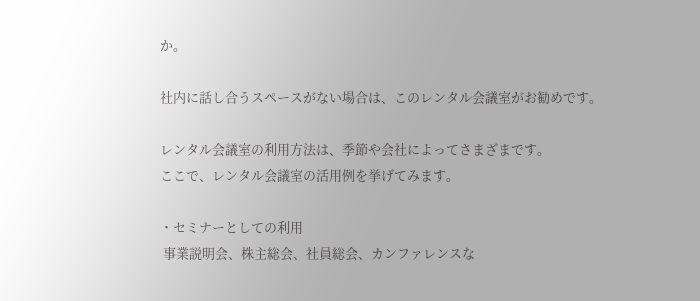か。

社内に話し合うスペースがない場合は、このレンタル会議室がお勧めです。

レンタル会議室の利用方法は、季節や会社によってさまざまです。
ここで、レンタル会議室の活用例を挙げてみます。

・セミナーとしての利用
 事業説明会、株主総会、社員総会、カンファレンスな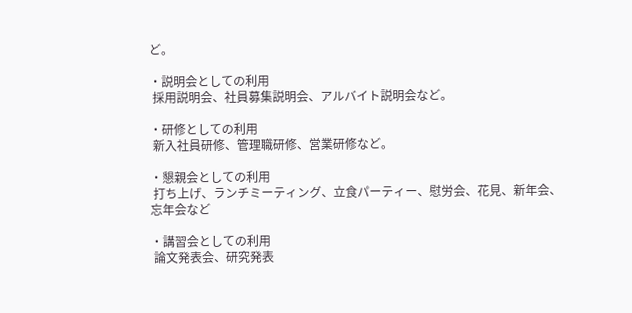ど。

・説明会としての利用
 採用説明会、社員募集説明会、アルバイト説明会など。

・研修としての利用
 新入社員研修、管理職研修、営業研修など。

・懇親会としての利用
 打ち上げ、ランチミーティング、立食パーティー、慰労会、花見、新年会、忘年会など

・講習会としての利用
 論文発表会、研究発表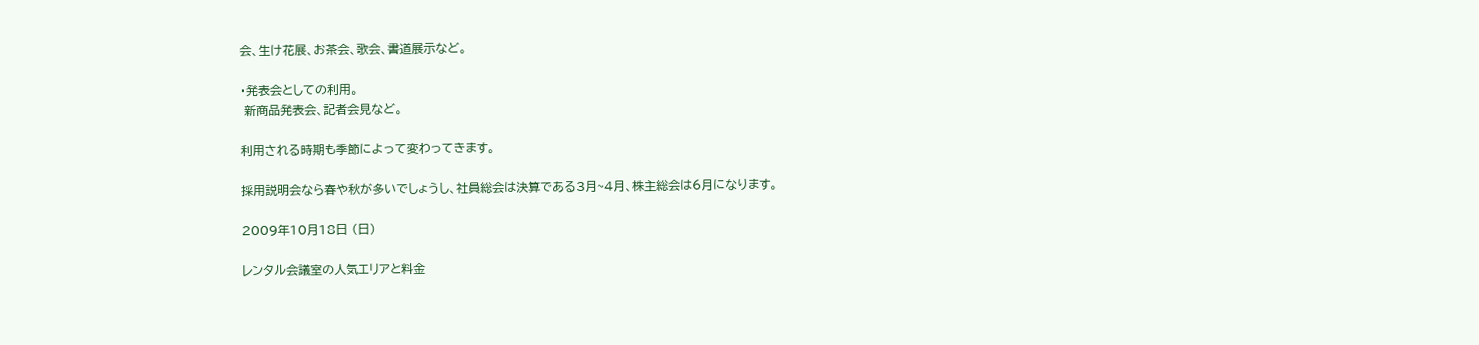会、生け花展、お茶会、歌会、書道展示など。

・発表会としての利用。
 新商品発表会、記者会見など。

利用される時期も季節によって変わってきます。

採用説明会なら春や秋が多いでしょうし、社員総会は決算である3月~4月、株主総会は6月になります。

2009年10月18日 (日)

レンタル会議室の人気エリアと料金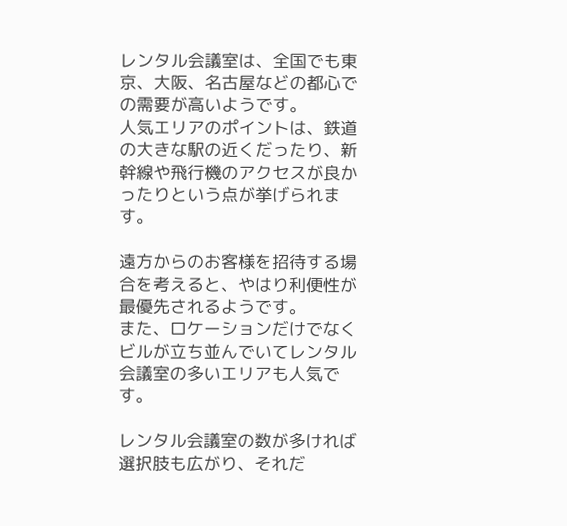レンタル会議室は、全国でも東京、大阪、名古屋などの都心での需要が高いようです。
人気エリアのポイントは、鉄道の大きな駅の近くだったり、新幹線や飛行機のアクセスが良かったりという点が挙げられます。

遠方からのお客様を招待する場合を考えると、やはり利便性が最優先されるようです。
また、ロケーションだけでなくビルが立ち並んでいてレンタル会議室の多いエリアも人気です。

レンタル会議室の数が多ければ選択肢も広がり、それだ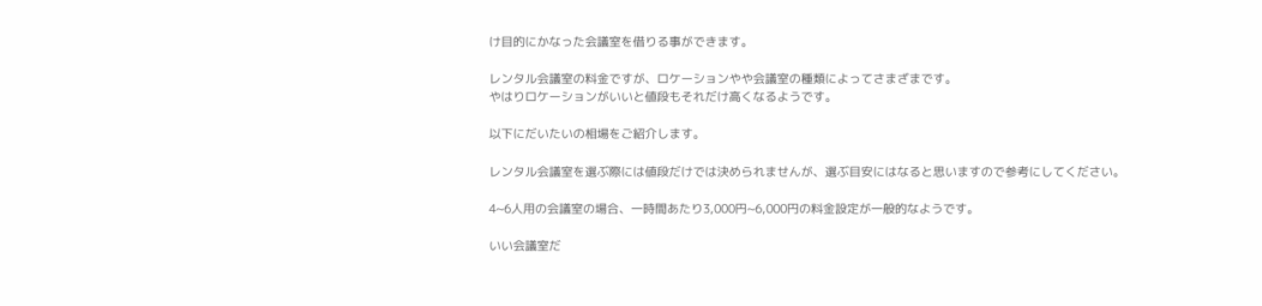け目的にかなった会議室を借りる事ができます。

レンタル会議室の料金ですが、ロケーションやや会議室の種類によってさまざまです。
やはりロケーションがいいと値段もそれだけ高くなるようです。

以下にだいたいの相場をご紹介します。

レンタル会議室を選ぶ際には値段だけでは決められませんが、選ぶ目安にはなると思いますので参考にしてください。

4~6人用の会議室の場合、一時間あたり3,000円~6,000円の料金設定が一般的なようです。

いい会議室だ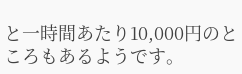と一時間あたり10,000円のところもあるようです。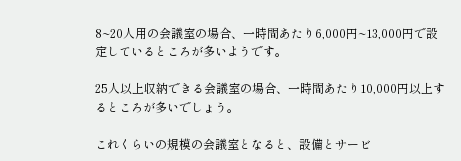8~20人用の会議室の場合、一時間あたり6,000円~13,000円で設定しているところが多いようです。

25人以上収納できる会議室の場合、一時間あたり10,000円以上するところが多いでしょう。

これくらいの規模の会議室となると、設備とサービ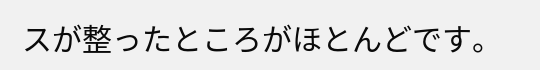スが整ったところがほとんどです。